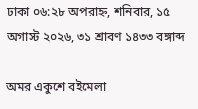ঢাকা ০৬:২৮ অপরাহ্ন, শনিবার, ১৫ অগাস্ট ২০২৬, ৩১ শ্রাবণ ১৪৩৩ বঙ্গাব্দ

অমর একুশে বইমেলা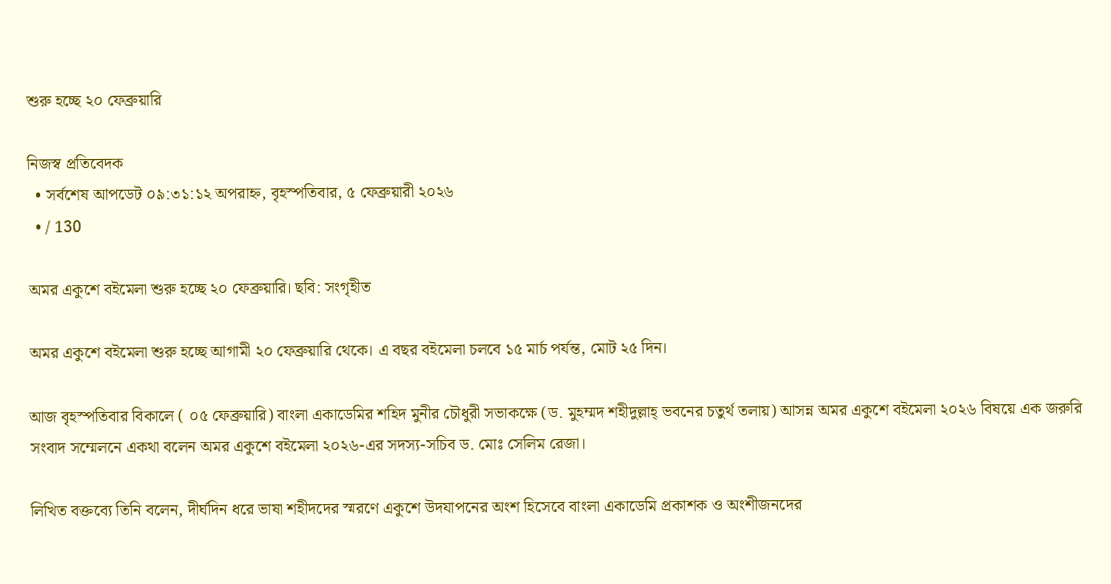শুরু হচ্ছে ২০ ফেব্রুয়ারি

নিজস্ব প্রতিবেদক
  • সর্বশেষ আপডেট ০৯:৩১:১২ অপরাহ্ন, বৃহস্পতিবার, ৫ ফেব্রুয়ারী ২০২৬
  • / 130

অমর একুশে বইমেলা শুরু হচ্ছে ২০ ফেব্রুয়ারি। ছবি: সংগৃহীত

অমর একুশে বইমেলা শুরু হচ্ছে আগামী ২০ ফেব্রুয়ারি থেকে। এ বছর বইমেলা চলবে ১৫ মার্চ পর্যন্ত, মোট ২৫ দিন।

আজ বৃহস্পতিবার বিকালে ( ০৫ ফেব্রুয়ারি) বাংলা একাডেমির শহিদ মুনীর চৌধুরী সভাকক্ষে (ড. মুহম্মদ শহীদুল্লাহ্ ভবনের চতুর্থ তলায়) আসন্ন অমর একুশে বইমেলা ২০২৬ বিষয়ে এক জরুরি সংবাদ সম্মেলনে একথা বলেন অমর একুশে বইমেলা ২০২৬-এর সদস্য-সচিব ড. মোঃ সেলিম রেজা।

লিখিত বক্তব্যে তিনি বলেন, দীর্ঘদিন ধরে ভাষা শহীদদের স্মরণে একুশে উদযাপনের অংশ হিসেবে বাংলা একাডেমি প্রকাশক ও অংশীজনদের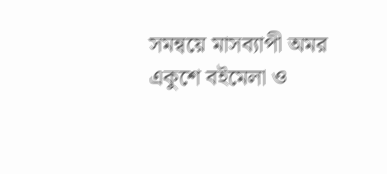সমন্বয়ে মাসব্যাপী অমর একুশে বইমেলা ও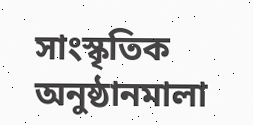সাংস্কৃতিক অনুষ্ঠানমালা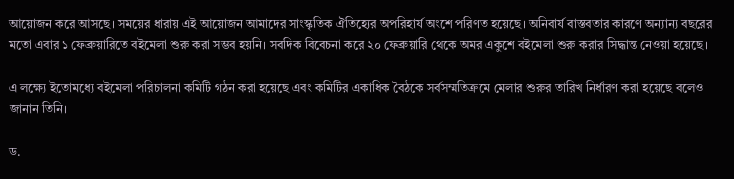আয়োজন করে আসছে। সময়ের ধারায় এই আয়োজন আমাদের সাংস্কৃতিক ঐতিহ্যের অপরিহার্য অংশে পরিণত হয়েছে। অনিবার্য বাস্তবতার কারণে অন্যান্য বছরের মতো এবার ১ ফেব্রুয়ারিতে বইমেলা শুরু করা সম্ভব হয়নি। সবদিক বিবেচনা করে ২০ ফেব্রুয়ারি থেকে অমর একুশে বইমেলা শুরু করার সিদ্ধান্ত নেওয়া হয়েছে।

এ লক্ষ্যে ইতোমধ্যে বইমেলা পরিচালনা কমিটি গঠন করা হয়েছে এবং কমিটির একাধিক বৈঠকে সর্বসম্মতিক্রমে মেলার শুরুর তারিখ নির্ধারণ করা হয়েছে বলেও জানান তিনি।

ড.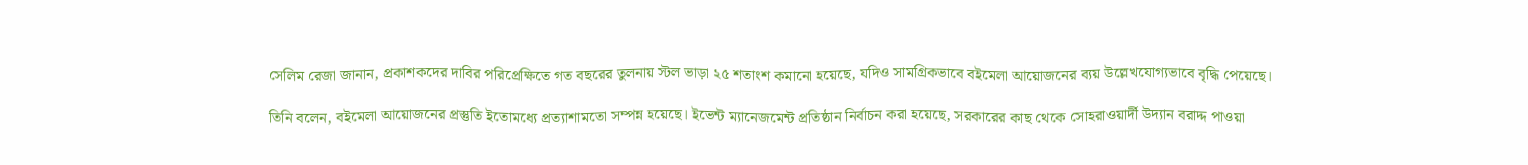সেলিম রেজা জানান, প্রকাশকদের দাবির পরিপ্রেক্ষিতে গত বছরের তুলনায় স্টল ভাড়া ২৫ শতাংশ কমানো হয়েছে, যদিও সামগ্রিকভাবে বইমেলা আয়োজনের ব্যয় উল্লেখযোগ্যভাবে বৃদ্ধি পেয়েছে।

তিনি বলেন, বইমেলা আয়োজনের প্রস্তুতি ইতোমধ্যে প্রত্যাশামতো সম্পন্ন হয়েছে। ইভেন্ট ম্যানেজমেন্ট প্রতিষ্ঠান নির্বাচন করা হয়েছে, সরকারের কাছ থেকে সোহরাওয়ার্দী উদ্যান বরাদ্দ পাওয়া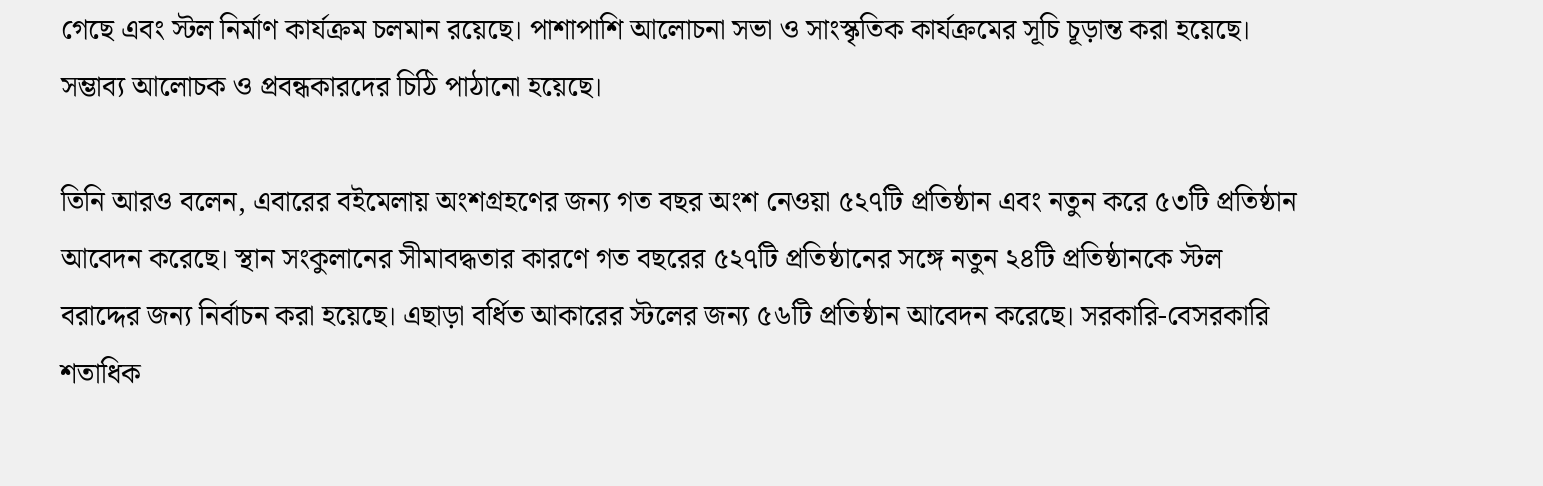গেছে এবং স্টল নির্মাণ কার্যক্রম চলমান রয়েছে। পাশাপাশি আলোচনা সভা ও সাংস্কৃতিক কার্যক্রমের সূচি চূড়ান্ত করা হয়েছে। সম্ভাব্য আলোচক ও প্রবন্ধকারদের চিঠি পাঠানো হয়েছে।

তিনি আরও বলেন, এবারের বইমেলায় অংশগ্রহণের জন্য গত বছর অংশ নেওয়া ৫২৭টি প্রতিষ্ঠান এবং নতুন করে ৫৩টি প্রতিষ্ঠান আবেদন করেছে। স্থান সংকুলানের সীমাবদ্ধতার কারণে গত বছরের ৫২৭টি প্রতিষ্ঠানের সঙ্গে নতুন ২৪টি প্রতিষ্ঠানকে স্টল বরাদ্দের জন্য নির্বাচন করা হয়েছে। এছাড়া বর্ধিত আকারের স্টলের জন্য ৫৬টি প্রতিষ্ঠান আবেদন করেছে। সরকারি-বেসরকারি শতাধিক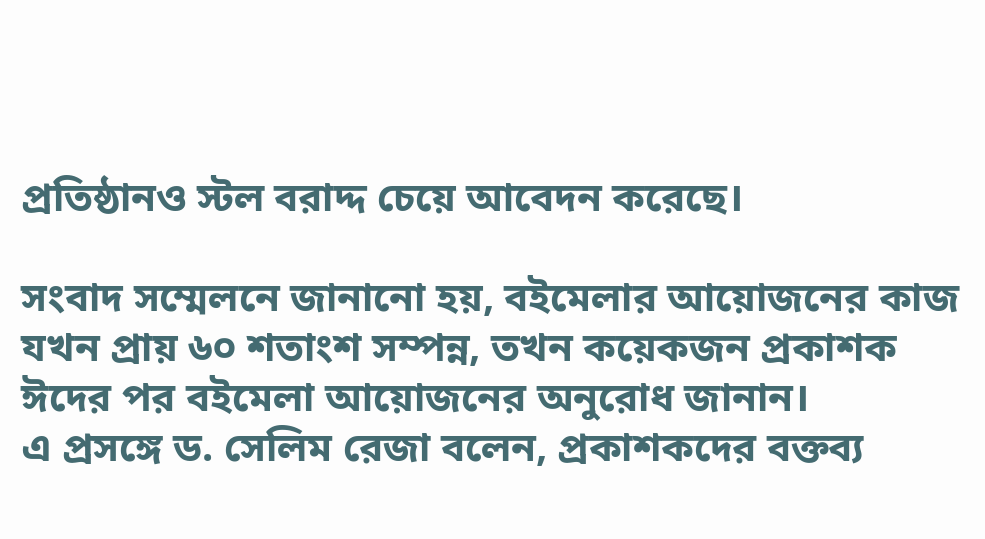প্রতিষ্ঠানও স্টল বরাদ্দ চেয়ে আবেদন করেছে।

সংবাদ সম্মেলনে জানানো হয়, বইমেলার আয়োজনের কাজ যখন প্রায় ৬০ শতাংশ সম্পন্ন, তখন কয়েকজন প্রকাশক ঈদের পর বইমেলা আয়োজনের অনুরোধ জানান।
এ প্রসঙ্গে ড. সেলিম রেজা বলেন, প্রকাশকদের বক্তব্য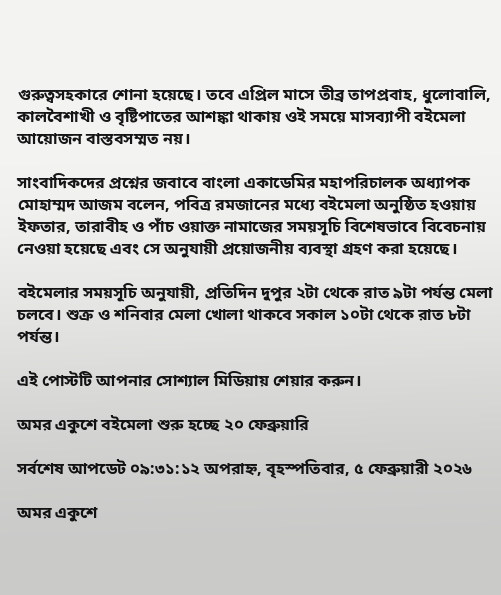গুরুত্বসহকারে শোনা হয়েছে। তবে এপ্রিল মাসে তীব্র তাপপ্রবাহ, ধুলোবালি, কালবৈশাখী ও বৃষ্টিপাতের আশঙ্কা থাকায় ওই সময়ে মাসব্যাপী বইমেলা আয়োজন বাস্তবসম্মত নয়।

সাংবাদিকদের প্রশ্নের জবাবে বাংলা একাডেমির মহাপরিচালক অধ্যাপক মোহাম্মদ আজম বলেন, পবিত্র রমজানের মধ্যে বইমেলা অনুষ্ঠিত হওয়ায় ইফতার, তারাবীহ ও পাঁচ ওয়াক্ত নামাজের সময়সূচি বিশেষভাবে বিবেচনায় নেওয়া হয়েছে এবং সে অনুযায়ী প্রয়োজনীয় ব্যবস্থা গ্রহণ করা হয়েছে।

বইমেলার সময়সূচি অনুযায়ী, প্রতিদিন দুপুর ২টা থেকে রাত ৯টা পর্যন্ত মেলা চলবে। শুক্র ও শনিবার মেলা খোলা থাকবে সকাল ১০টা থেকে রাত ৮টা পর্যন্ত।

এই পোস্টটি আপনার সোশ্যাল মিডিয়ায় শেয়ার করুন।

অমর একুশে বইমেলা শুরু হচ্ছে ২০ ফেব্রুয়ারি

সর্বশেষ আপডেট ০৯:৩১:১২ অপরাহ্ন, বৃহস্পতিবার, ৫ ফেব্রুয়ারী ২০২৬

অমর একুশে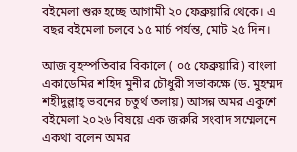বইমেলা শুরু হচ্ছে আগামী ২০ ফেব্রুয়ারি থেকে। এ বছর বইমেলা চলবে ১৫ মার্চ পর্যন্ত, মোট ২৫ দিন।

আজ বৃহস্পতিবার বিকালে ( ০৫ ফেব্রুয়ারি) বাংলা একাডেমির শহিদ মুনীর চৌধুরী সভাকক্ষে (ড. মুহম্মদ শহীদুল্লাহ্ ভবনের চতুর্থ তলায়) আসন্ন অমর একুশে বইমেলা ২০২৬ বিষয়ে এক জরুরি সংবাদ সম্মেলনে একথা বলেন অমর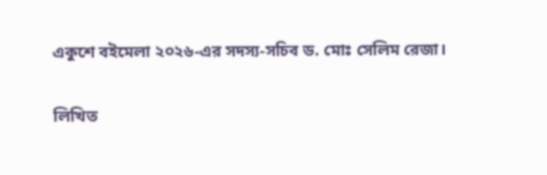একুশে বইমেলা ২০২৬-এর সদস্য-সচিব ড. মোঃ সেলিম রেজা।

লিখিত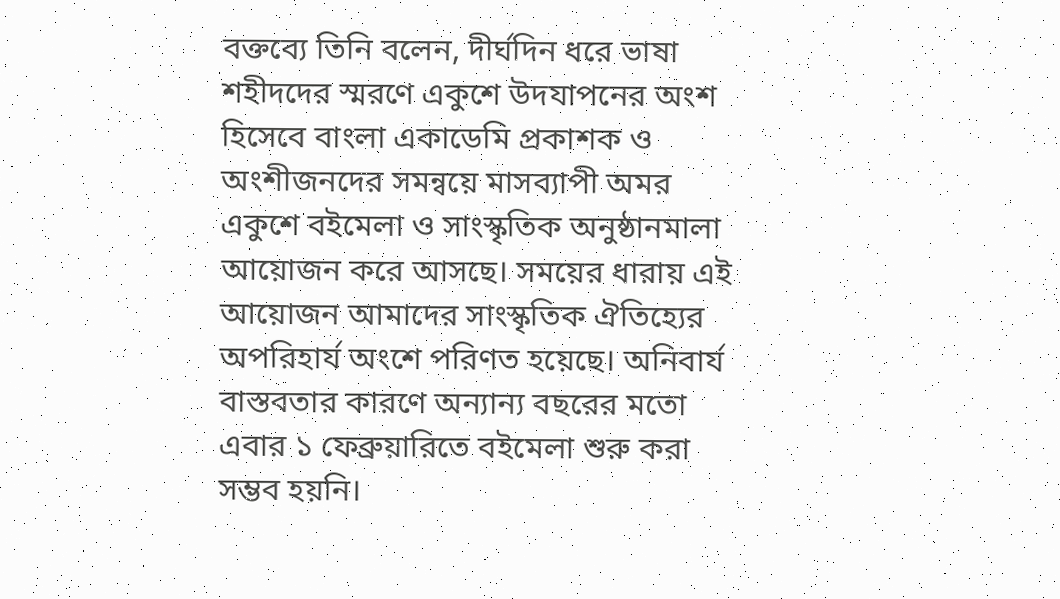বক্তব্যে তিনি বলেন, দীর্ঘদিন ধরে ভাষা শহীদদের স্মরণে একুশে উদযাপনের অংশ হিসেবে বাংলা একাডেমি প্রকাশক ও অংশীজনদের সমন্বয়ে মাসব্যাপী অমর একুশে বইমেলা ও সাংস্কৃতিক অনুষ্ঠানমালা আয়োজন করে আসছে। সময়ের ধারায় এই আয়োজন আমাদের সাংস্কৃতিক ঐতিহ্যের অপরিহার্য অংশে পরিণত হয়েছে। অনিবার্য বাস্তবতার কারণে অন্যান্য বছরের মতো এবার ১ ফেব্রুয়ারিতে বইমেলা শুরু করা সম্ভব হয়নি।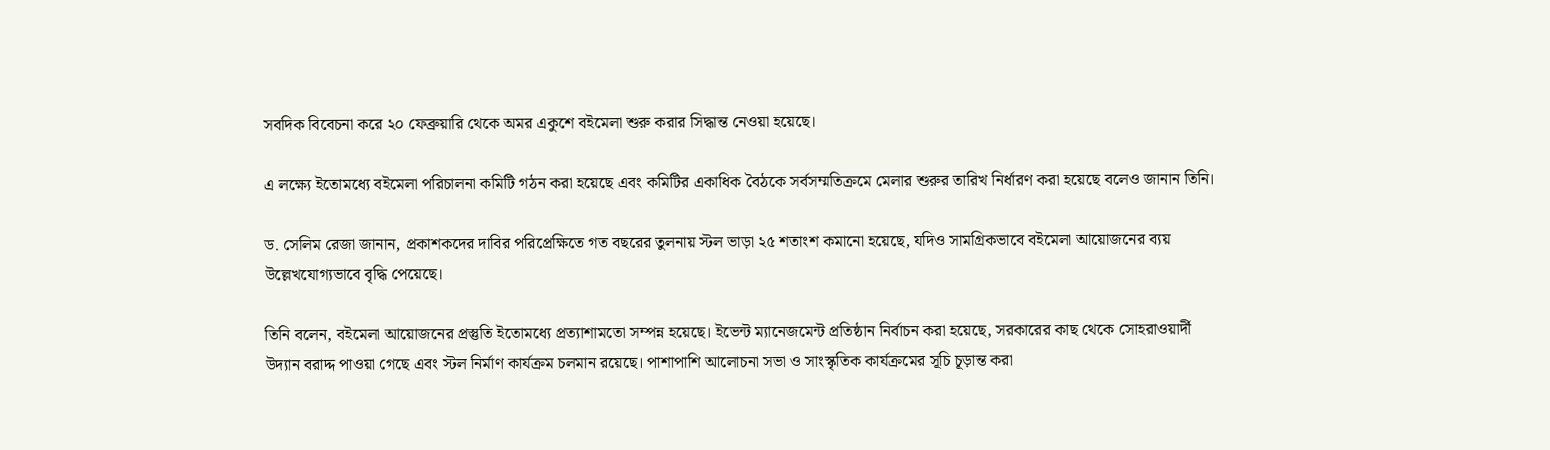সবদিক বিবেচনা করে ২০ ফেব্রুয়ারি থেকে অমর একুশে বইমেলা শুরু করার সিদ্ধান্ত নেওয়া হয়েছে।

এ লক্ষ্যে ইতোমধ্যে বইমেলা পরিচালনা কমিটি গঠন করা হয়েছে এবং কমিটির একাধিক বৈঠকে সর্বসম্মতিক্রমে মেলার শুরুর তারিখ নির্ধারণ করা হয়েছে বলেও জানান তিনি।

ড. সেলিম রেজা জানান, প্রকাশকদের দাবির পরিপ্রেক্ষিতে গত বছরের তুলনায় স্টল ভাড়া ২৫ শতাংশ কমানো হয়েছে, যদিও সামগ্রিকভাবে বইমেলা আয়োজনের ব্যয় উল্লেখযোগ্যভাবে বৃদ্ধি পেয়েছে।

তিনি বলেন, বইমেলা আয়োজনের প্রস্তুতি ইতোমধ্যে প্রত্যাশামতো সম্পন্ন হয়েছে। ইভেন্ট ম্যানেজমেন্ট প্রতিষ্ঠান নির্বাচন করা হয়েছে, সরকারের কাছ থেকে সোহরাওয়ার্দী উদ্যান বরাদ্দ পাওয়া গেছে এবং স্টল নির্মাণ কার্যক্রম চলমান রয়েছে। পাশাপাশি আলোচনা সভা ও সাংস্কৃতিক কার্যক্রমের সূচি চূড়ান্ত করা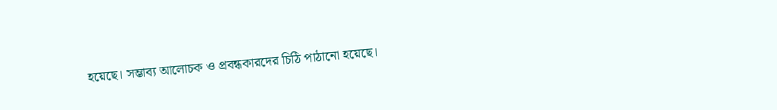হয়েছে। সম্ভাব্য আলোচক ও প্রবন্ধকারদের চিঠি পাঠানো হয়েছে।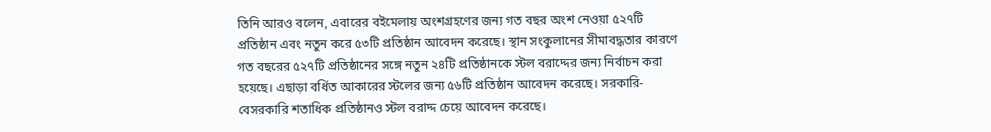তিনি আরও বলেন, এবারের বইমেলায় অংশগ্রহণের জন্য গত বছর অংশ নেওয়া ৫২৭টি প্রতিষ্ঠান এবং নতুন করে ৫৩টি প্রতিষ্ঠান আবেদন করেছে। স্থান সংকুলানের সীমাবদ্ধতার কারণে গত বছরের ৫২৭টি প্রতিষ্ঠানের সঙ্গে নতুন ২৪টি প্রতিষ্ঠানকে স্টল বরাদ্দের জন্য নির্বাচন করা হয়েছে। এছাড়া বর্ধিত আকারের স্টলের জন্য ৫৬টি প্রতিষ্ঠান আবেদন করেছে। সরকারি-বেসরকারি শতাধিক প্রতিষ্ঠানও স্টল বরাদ্দ চেয়ে আবেদন করেছে।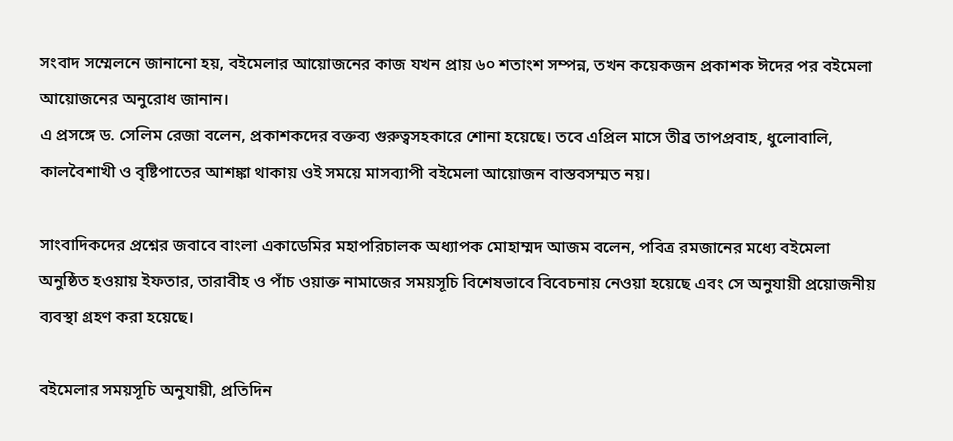সংবাদ সম্মেলনে জানানো হয়, বইমেলার আয়োজনের কাজ যখন প্রায় ৬০ শতাংশ সম্পন্ন, তখন কয়েকজন প্রকাশক ঈদের পর বইমেলা আয়োজনের অনুরোধ জানান।
এ প্রসঙ্গে ড. সেলিম রেজা বলেন, প্রকাশকদের বক্তব্য গুরুত্বসহকারে শোনা হয়েছে। তবে এপ্রিল মাসে তীব্র তাপপ্রবাহ, ধুলোবালি, কালবৈশাখী ও বৃষ্টিপাতের আশঙ্কা থাকায় ওই সময়ে মাসব্যাপী বইমেলা আয়োজন বাস্তবসম্মত নয়।

সাংবাদিকদের প্রশ্নের জবাবে বাংলা একাডেমির মহাপরিচালক অধ্যাপক মোহাম্মদ আজম বলেন, পবিত্র রমজানের মধ্যে বইমেলা অনুষ্ঠিত হওয়ায় ইফতার, তারাবীহ ও পাঁচ ওয়াক্ত নামাজের সময়সূচি বিশেষভাবে বিবেচনায় নেওয়া হয়েছে এবং সে অনুযায়ী প্রয়োজনীয় ব্যবস্থা গ্রহণ করা হয়েছে।

বইমেলার সময়সূচি অনুযায়ী, প্রতিদিন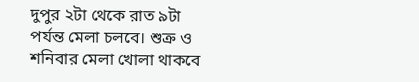দুপুর ২টা থেকে রাত ৯টা পর্যন্ত মেলা চলবে। শুক্র ও শনিবার মেলা খোলা থাকবে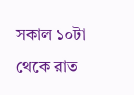সকাল ১০টা থেকে রাত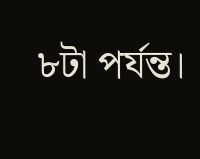৮টা পর্যন্ত।